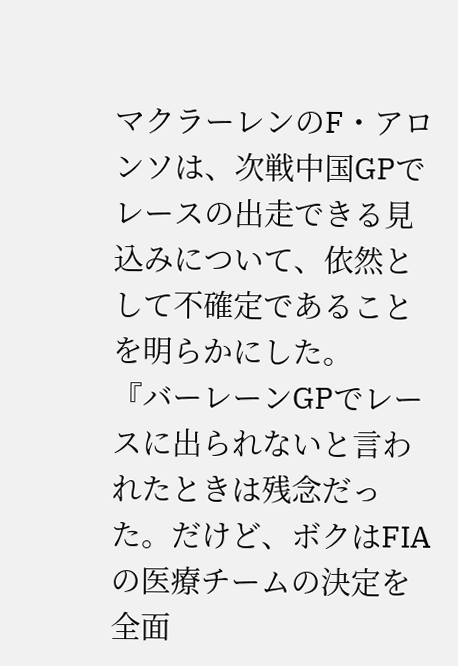マクラーレンのF・アロンソは、次戦中国GPでレースの出走できる見込みについて、依然として不確定であることを明らかにした。
『バーレーンGPでレースに出られないと言われたときは残念だった。だけど、ボクはFIAの医療チームの決定を全面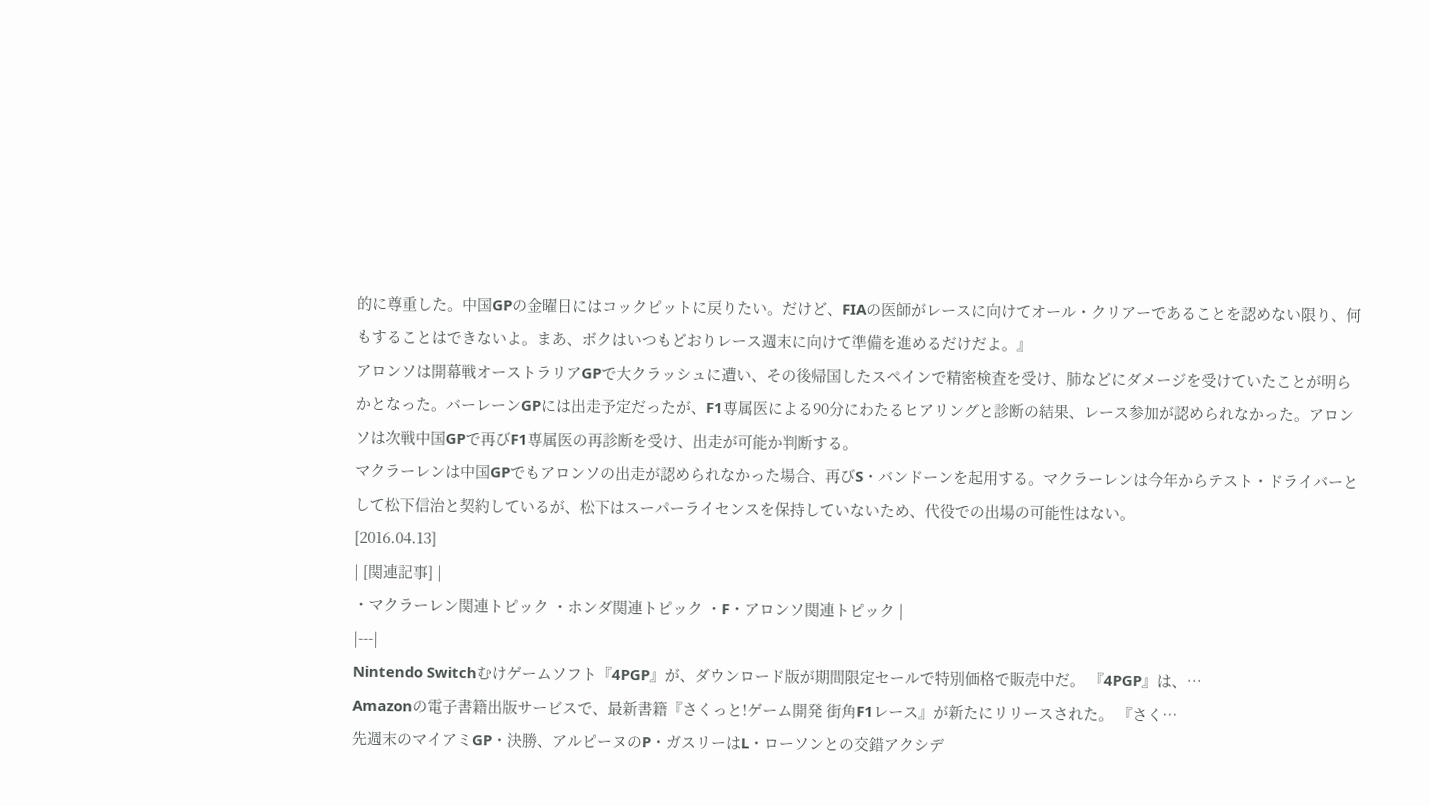的に尊重した。中国GPの金曜日にはコックピットに戻りたい。だけど、FIAの医師がレースに向けてオール・クリアーであることを認めない限り、何もすることはできないよ。まあ、ボクはいつもどおりレース週末に向けて準備を進めるだけだよ。』
アロンソは開幕戦オーストラリアGPで大クラッシュに遭い、その後帰国したスペインで精密検査を受け、肺などにダメージを受けていたことが明らかとなった。バーレーンGPには出走予定だったが、F1専属医による90分にわたるヒアリングと診断の結果、レース参加が認められなかった。アロンソは次戦中国GPで再びF1専属医の再診断を受け、出走が可能か判断する。
マクラーレンは中国GPでもアロンソの出走が認められなかった場合、再びS・バンドーンを起用する。マクラーレンは今年からテスト・ドライバーとして松下信治と契約しているが、松下はスーパーライセンスを保持していないため、代役での出場の可能性はない。
[2016.04.13]
| [関連記事] |
・マクラーレン関連トピック ・ホンダ関連トピック ・F・アロンソ関連トピック |
|---|
Nintendo Switchむけゲームソフト『4PGP』が、ダウンロード版が期間限定セールで特別価格で販売中だ。 『4PGP』は、…
Amazonの電子書籍出版サービスで、最新書籍『さくっと!ゲーム開発 街角F1レース』が新たにリリースされた。 『さく…
先週末のマイアミGP・決勝、アルピーヌのP・ガスリーはL・ローソンとの交錯アクシデ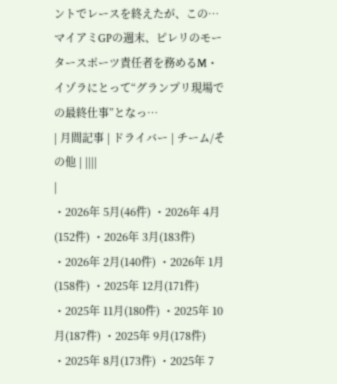ントでレースを終えたが、この…
マイアミGPの週末、ピレリのモータースポーツ責任者を務めるM・イゾラにとって“グランプリ現場での最終仕事”となっ…
| 月間記事 | ドライバー | チーム/その他 | ||||
|
・2026年 5月(46件) ・2026年 4月(152件) ・2026年 3月(183件) ・2026年 2月(140件) ・2026年 1月(158件) ・2025年 12月(171件) ・2025年 11月(180件) ・2025年 10月(187件) ・2025年 9月(178件) ・2025年 8月(173件) ・2025年 7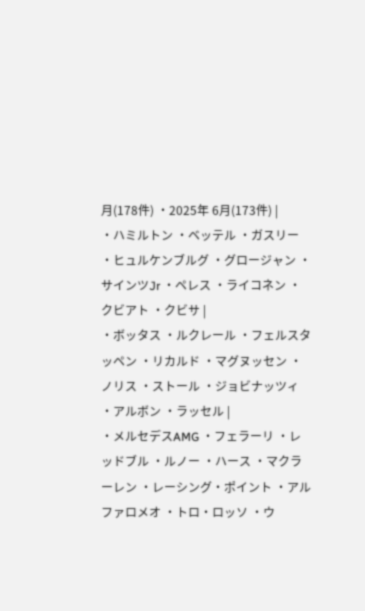月(178件) ・2025年 6月(173件) |
・ハミルトン ・ベッテル ・ガスリー ・ヒュルケンブルグ ・グロージャン ・サインツJr ・ペレス ・ライコネン ・クビアト ・クビサ |
・ボッタス ・ルクレール ・フェルスタッペン ・リカルド ・マグヌッセン ・ノリス ・ストール ・ジョビナッツィ ・アルボン ・ラッセル |
・メルセデスAMG ・フェラーリ ・レッドブル ・ルノー ・ハース ・マクラーレン ・レーシング・ポイント ・アルファロメオ ・トロ・ロッソ ・ウ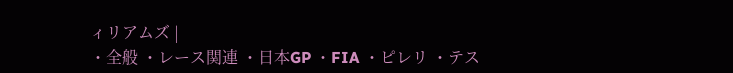ィリアムズ |
・全般 ・レース関連 ・日本GP ・FIA ・ピレリ ・テス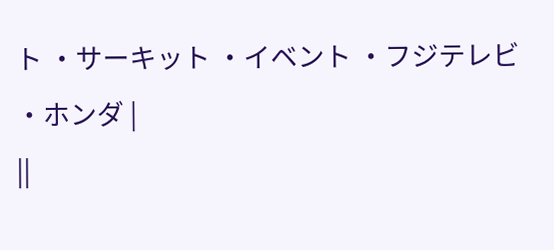ト ・サーキット ・イベント ・フジテレビ ・ホンダ |
||